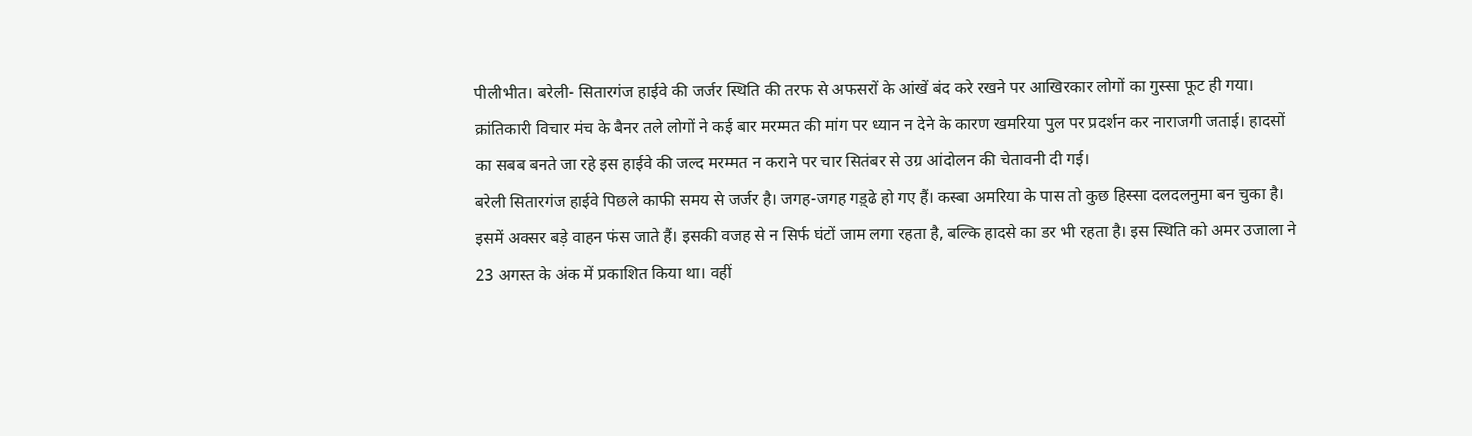पीलीभीत। बरेली- सितारगंज हाईवे की जर्जर स्थिति की तरफ से अफसरों के आंखें बंद करे रखने पर आखिरकार लोगों का गुस्सा फूट ही गया। क्रांतिकारी विचार मंच के बैनर तले लोगों ने कई बार मरम्मत की मांग पर ध्यान न देने के कारण खमरिया पुल पर प्रदर्शन कर नाराजगी जताई। हादसों का सबब बनते जा रहे इस हाईवे की जल्द मरम्मत न कराने पर चार सितंबर से उग्र आंदोलन की चेतावनी दी गई।
बरेली सितारगंज हाईवे पिछले काफी समय से जर्जर है। जगह-जगह गड़्ढे हो गए हैं। कस्बा अमरिया के पास तो कुछ हिस्सा दलदलनुमा बन चुका है। इसमें अक्सर बड़े वाहन फंस जाते हैं। इसकी वजह से न सिर्फ घंटों जाम लगा रहता है, बल्कि हादसे का डर भी रहता है। इस स्थिति को अमर उजाला ने 23 अगस्त के अंक में प्रकाशित किया था। वहीं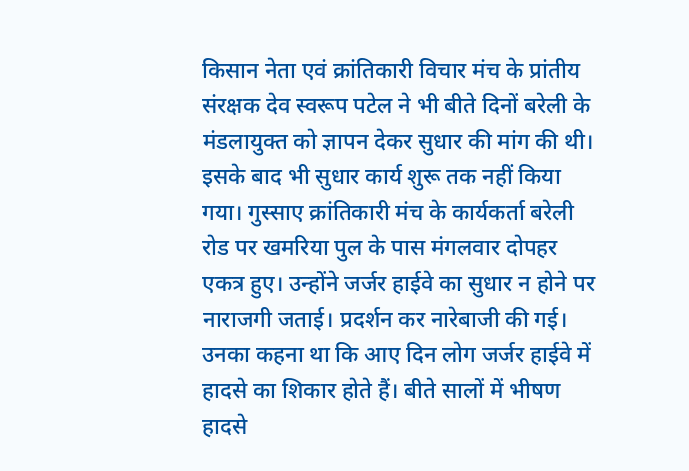किसान नेता एवं क्रांतिकारी विचार मंच के प्रांतीय संरक्षक देव स्वरूप पटेल ने भी बीते दिनों बरेली के मंडलायुक्त को ज्ञापन देकर सुधार की मांग की थी। इसके बाद भी सुधार कार्य शुरू तक नहीं किया गया। गुस्साए क्रांतिकारी मंच के कार्यकर्ता बरेली रोड पर खमरिया पुल के पास मंगलवार दोपहर एकत्र हुए। उन्होंने जर्जर हाईवे का सुधार न होने पर नाराजगी जताई। प्रदर्शन कर नारेबाजी की गई। उनका कहना था कि आए दिन लोग जर्जर हाईवे में हादसे का शिकार होते हैं। बीते सालों में भीषण हादसे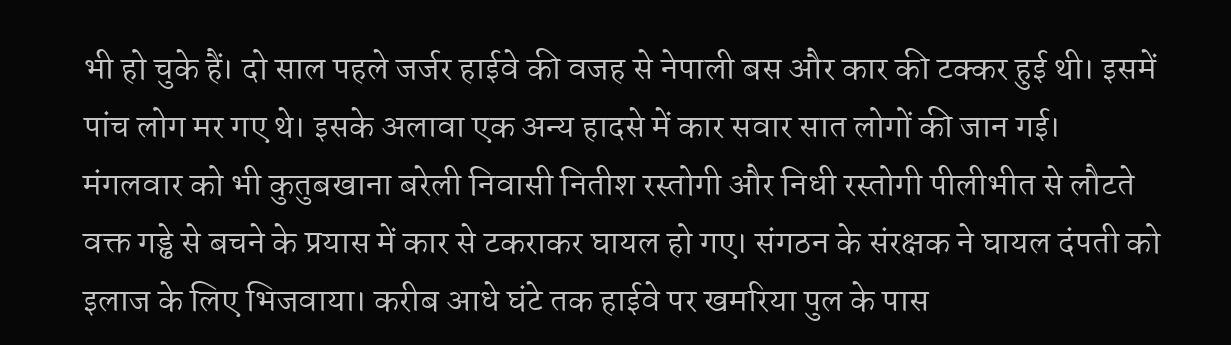भी हो चुके हैं। दो साल पहले जर्जर हाईवे की वजह से नेपाली बस और कार की टक्कर हुई थी। इसमें पांच लोग मर गए थे। इसके अलावा एक अन्य हादसे में कार सवार सात लोगों की जान गई। मंगलवार को भी कुतुबखाना बरेली निवासी नितीश रस्तोगी और निधी रस्तोगी पीलीभीत से लौटते वक्त गड्ढे से बचने के प्रयास में कार से टकराकर घायल हो गए। संगठन के संरक्षक ने घायल दंपती को इलाज के लिए भिजवाया। करीब आधे घंटे तक हाईवे पर खमरिया पुल के पास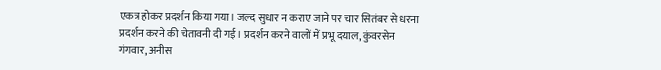एकत्र होकर प्रदर्शन किया गया। जल्द सुधार न कराए जाने पर चार सितंबर से धरना प्रदर्शन करने की चेतावनी दी गई। प्रदर्शन करने वालों में प्रभू दयाल, कुंवरसेन गंगवार, अनीस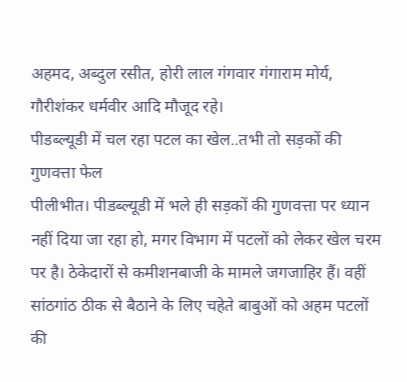अहमद, अब्दुल रसीत, होरी लाल गंगवार गंगाराम मोर्य, गौरीशंकर धर्मवीर आदि मौजूद रहे।
पीडब्ल्यूडी में चल रहा पटल का खेल..तभी तो सड़कों की गुणवत्ता फेल
पीलीभीत। पीडब्ल्यूडी में भले ही सड़कों की गुणवत्ता पर ध्यान नहीं दिया जा रहा हो, मगर विभाग में पटलों को लेकर खेल चरम पर है। ठेकेदारों से कमीशनबाजी के मामले जगजाहिर हैं। वहीं सांठगांठ ठीक से बैठाने के लिए चहेते बाबुओं को अहम पटलों की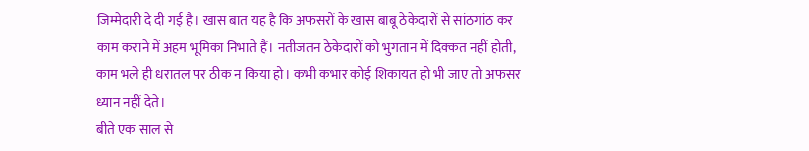जिम्मेदारी दे दी गई है। खास बात यह है कि अफसरों के खास बाबू ठेकेदारों से सांठगांठ कर काम कराने में अहम भूमिका निभाते हैं। नतीजतन ठेकेदारों को भुगतान में दिक्कत नहीं होती, काम भले ही धरातल पर ठीक न किया हो। कभी कभार कोई शिकायत हो भी जाए तो अफसर ध्यान नहीं देते।
बीते एक साल से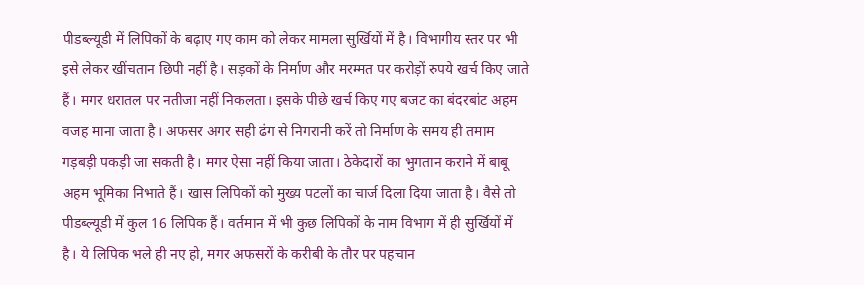पीडब्ल्यूडी में लिपिकों के बढ़ाए गए काम को लेकर मामला सुर्खियों में है। विभागीय स्तर पर भी इसे लेकर खींचतान छिपी नहीं है। सड़कों के निर्माण और मरम्मत पर करोड़ों रुपये खर्च किए जाते हैं। मगर धरातल पर नतीजा नहीं निकलता। इसके पीछे खर्च किए गए बजट का बंदरबांट अहम वजह माना जाता है। अफसर अगर सही ढंग से निगरानी करें तो निर्माण के समय ही तमाम गड़बड़ी पकड़ी जा सकती है। मगर ऐसा नहीं किया जाता। ठेकेदारों का भुगतान कराने में बाबू अहम भूमिका निभाते हैं। खास लिपिकों को मुख्य पटलों का चार्ज दिला दिया जाता है। वैसे तो पीडब्ल्यूडी में कुल 16 लिपिक हैं। वर्तमान में भी कुछ लिपिकों के नाम विभाग में ही सुर्खियों में है। ये लिपिक भले ही नए हो, मगर अफसरों के करीबी के तौर पर पहचान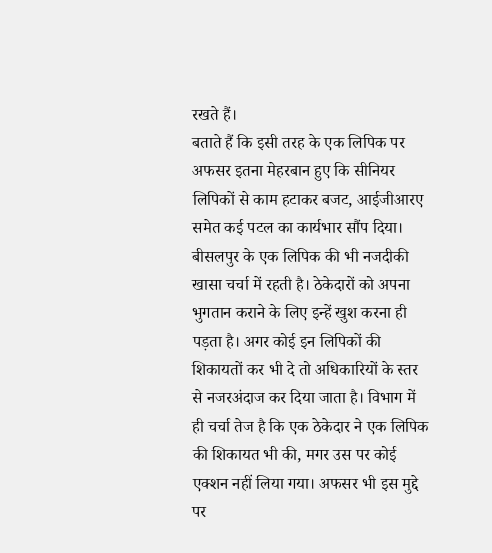रखते हैं।
बताते हैं कि इसी तरह के एक लिपिक पर अफसर इतना मेहरबान हुए कि सीनियर लिपिकों से काम हटाकर बजट, आईजीआरए समेत कई पटल का कार्यभार सौंप दिया। बीसलपुर के एक लिपिक की भी नजदीकी खासा चर्चा में रहती है। ठेकेदारों को अपना भुगतान कराने के लिए इन्हें खुश करना ही पड़ता है। अगर कोई इन लिपिकों की शिकायतों कर भी दे तो अधिकारियों के स्तर से नजरअंदाज कर दिया जाता है। विभाग में ही चर्चा तेज है कि एक ठेकेदार ने एक लिपिक की शिकायत भी की, मगर उस पर कोई एक्शन नहीं लिया गया। अफसर भी इस मुद्दे पर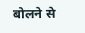बोलने से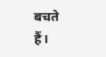बचते हैं।